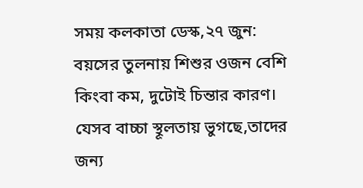সময় কলকাতা ডেস্ক,২৭ জুন: বয়সের তুলনায় শিশুর ওজন বেশি কিংবা কম, দুটোই চিন্তার কারণ। যেসব বাচ্চা স্থূলতায় ভুগছে,তাদের জন্য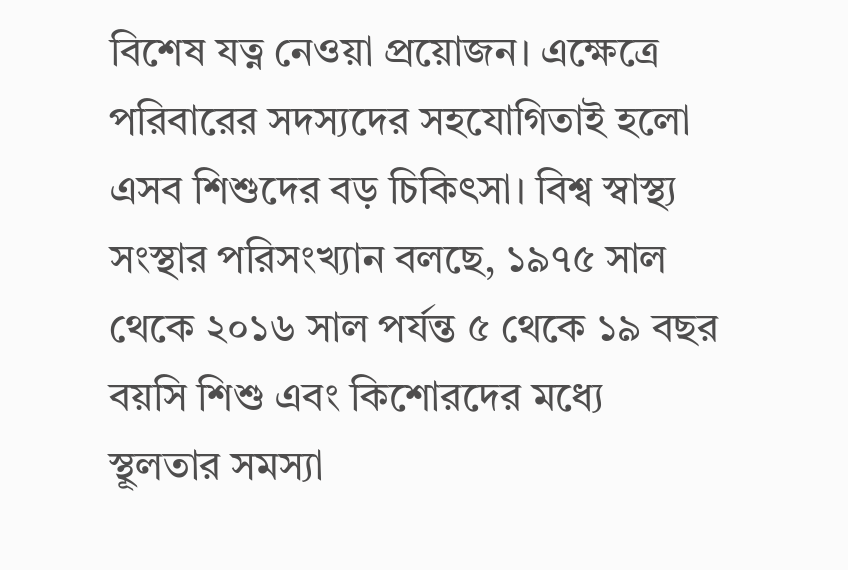বিশেষ যত্ন নেওয়া প্রয়োজন। এক্ষেত্রে পরিবারের সদস্যদের সহযোগিতাই হলো এসব শিশুদের বড় চিকিৎসা। বিশ্ব স্বাস্থ্য সংস্থার পরিসংখ্যান বলছে, ১৯৭৫ সাল থেকে ২০১৬ সাল পর্যন্ত ৫ থেকে ১৯ বছর বয়সি শিশু এবং কিশোরদের মধ্যে স্থূলতার সমস্যা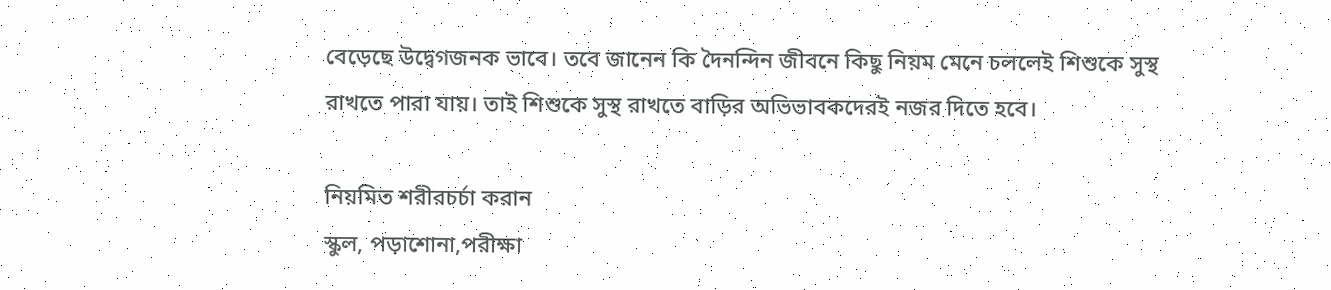বেড়েছে উদ্বেগজনক ভাবে। তবে জানেন কি দৈনন্দিন জীবনে কিছু নিয়ম মেনে চললেই শিশুকে সুস্থ রাখতে পারা যায়। তাই শিশুকে সুস্থ রাখতে বাড়ির অভিভাবকদেরই নজর দিতে হবে।

নিয়মিত শরীরচর্চা করান
স্কুল, পড়াশোনা,পরীক্ষা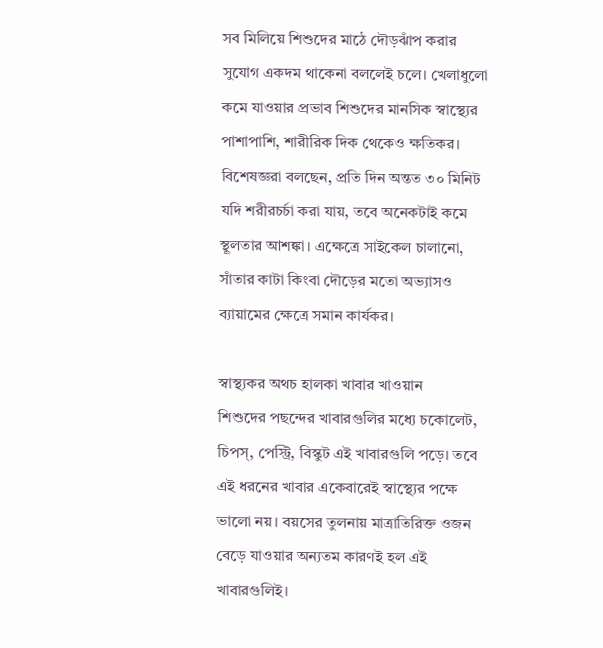সব মিলিয়ে শিশুদের মাঠে দৌড়ঝাঁপ করার সুযোগ একদম থাকেনা বললেই চলে। খেলাধুলো কমে যাওয়ার প্রভাব শিশুদের মানসিক স্বাস্থ্যের পাশাপাশি, শারীরিক দিক থেকেও ক্ষতিকর। বিশেষজ্ঞরা বলছেন, প্রতি দিন অন্তত ৩০ মিনিট যদি শরীরচর্চা করা যায়, তবে অনেকটাই কমে স্থূলতার আশঙ্কা। এক্ষেত্রে সাইকেল চালানো, সাঁতার কাটা কিংবা দৌড়ের মতো অভ্যাসও ব্যায়ামের ক্ষেত্রে সমান কার্যকর।

স্বাস্থ্যকর অথচ হালকা খাবার খাওয়ান
শিশুদের পছন্দের খাবারগুলির মধ্যে চকোলেট, চিপস্, পেস্ট্রি, বিস্কুট এই খাবারগুলি পড়ে। তবে এই ধরনের খাবার একেবারেই স্বাস্থ্যের পক্ষে ভালো নয়। বয়সের তুলনায় মাত্রাতিরিক্ত ওজন বেড়ে যাওয়ার অন্যতম কারণই হল এই খাবারগুলিই।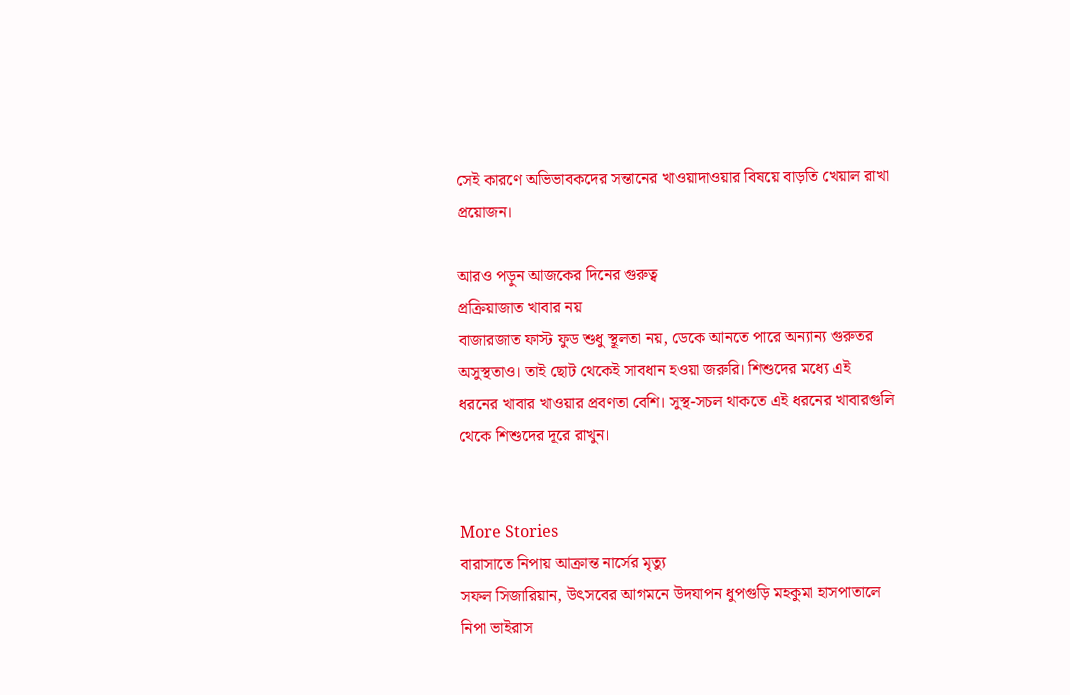সেই কারণে অভিভাবকদের সন্তানের খাওয়াদাওয়ার বিষয়ে বাড়তি খেয়াল রাখা প্রয়োজন।

আরও পড়ুন আজকের দিনের গুরুত্ব
প্রক্রিয়াজাত খাবার নয়
বাজারজাত ফাস্ট ফুড শুধু স্থূলতা নয়, ডেকে আনতে পারে অন্যান্য গুরুতর অসুস্থতাও। তাই ছোট থেকেই সাবধান হওয়া জরুরি। শিশুদের মধ্যে এই ধরনের খাবার খাওয়ার প্রবণতা বেশি। সুস্থ-সচল থাকতে এই ধরনের খাবারগুলি থেকে শিশুদের দূরে রাখুন।


More Stories
বারাসাতে নিপায় আক্রান্ত নার্সের মৃত্যু
সফল সিজারিয়ান, উৎসবের আগমনে উদযাপন ধুপগুড়ি মহকুমা হাসপাতালে
নিপা ভাইরাস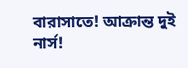বারাসাতে! আক্রান্ত দুই নার্স!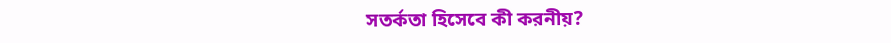সতর্কতা হিসেবে কী করনীয়?